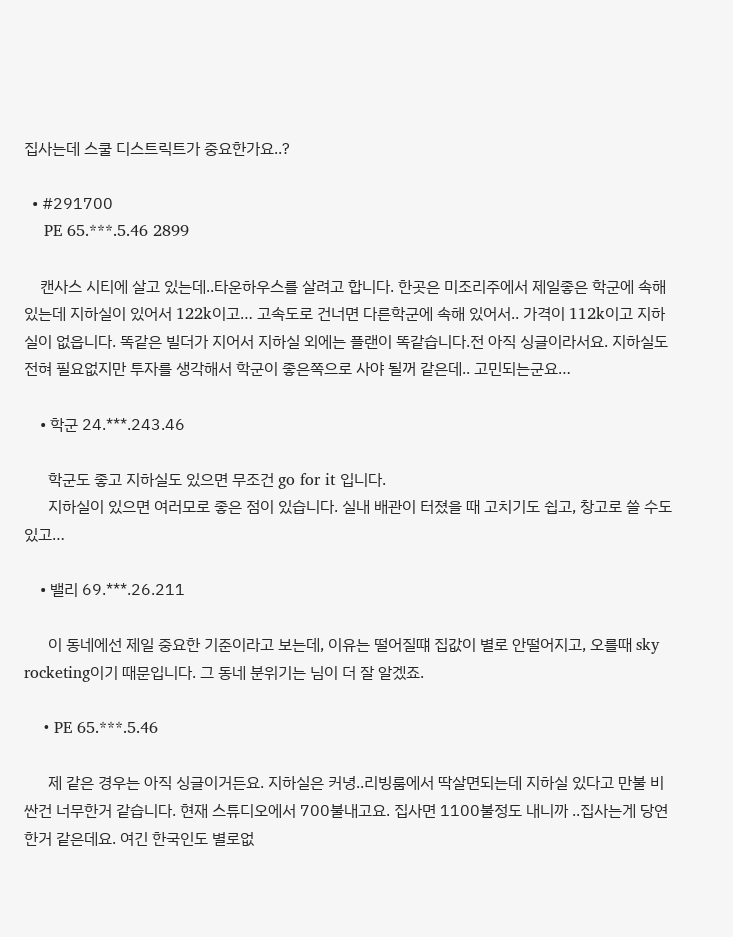집사는데 스쿨 디스트릭트가 중요한가요..?

  • #291700
    PE 65.***.5.46 2899

    캔사스 시티에 살고 있는데..타운하우스를 살려고 합니다. 한곳은 미조리주에서 제일좋은 학군에 속해있는데 지하실이 있어서 122k이고… 고속도로 건너면 다른학군에 속해 있어서.. 가격이 112k이고 지하실이 없읍니다. 똑같은 빌더가 지어서 지하실 외에는 플랜이 똑같습니다.전 아직 싱글이라서요. 지하실도 전혀 필요없지만 투자를 생각해서 학군이 좋은쪽으로 사야 될꺼 같은데.. 고민되는군요…

    • 학군 24.***.243.46

      학군도 좋고 지하실도 있으면 무조건 go for it 입니다.
      지하실이 있으면 여러모로 좋은 점이 있습니다. 실내 배관이 터졌을 때 고치기도 쉽고, 창고로 쓸 수도 있고…

    • 밸리 69.***.26.211

      이 동네에선 제일 중요한 기준이라고 보는데, 이유는 떨어질떄 집값이 별로 안떨어지고, 오를때 sky rocketing이기 때문입니다. 그 동네 분위기는 님이 더 잘 알겠죠.

    • PE 65.***.5.46

      제 같은 경우는 아직 싱글이거든요. 지하실은 커녕..리빙룸에서 딱살면되는데 지하실 있다고 만불 비싼건 너무한거 같습니다. 현재 스튜디오에서 700불내고요. 집사면 1100불정도 내니까 ..집사는게 당연한거 같은데요. 여긴 한국인도 별로없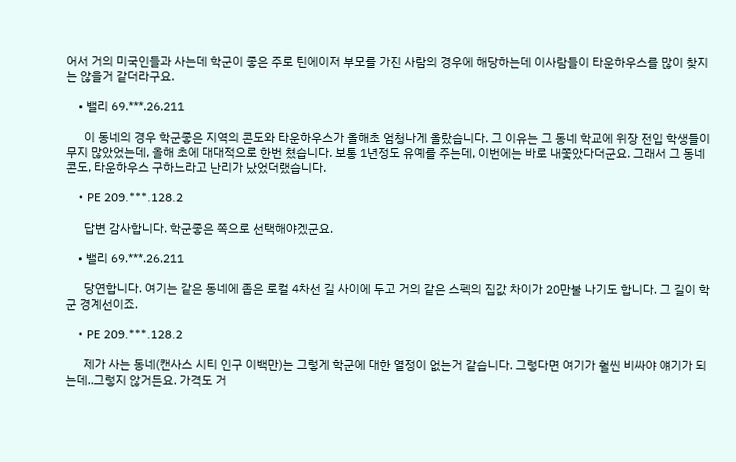어서 거의 미국인들과 사는데 학군이 좋은 주로 틴에이저 부모를 가진 사람의 경우에 해당하는데 이사람들이 타운하우스를 많이 찾지는 않을거 같더라구요.

    • 밸리 69.***.26.211

      이 동네의 경우 학군좋은 지역의 콘도와 타운하우스가 올해초 엄청나게 올랐습니다. 그 이유는 그 동네 학교에 위장 전입 학생들이 무지 많았었는데, 올해 초에 대대적으로 한번 쳤습니다. 보통 1년정도 유예를 주는데, 이번에는 바로 내쫓았다더군요. 그래서 그 동네 콘도, 타운하우스 구하느라고 난리가 났었더랬습니다.

    • PE 209.***.128.2

      답변 감사합니다. 학군좋은 쪽으로 선택해야겠군요.

    • 밸리 69.***.26.211

      당연합니다. 여기는 같은 동네에 좁은 로컬 4차선 길 사이에 두고 거의 같은 스펙의 집값 차이가 20만불 나기도 합니다. 그 길이 학군 경계선이죠.

    • PE 209.***.128.2

      제가 사는 동네(캔사스 시티 인구 이백만)는 그렇게 학군에 대한 열정이 없는거 같습니다. 그렇다면 여기가 훨씬 비싸야 얘기가 되는데..그렇지 않거든요. 가격도 거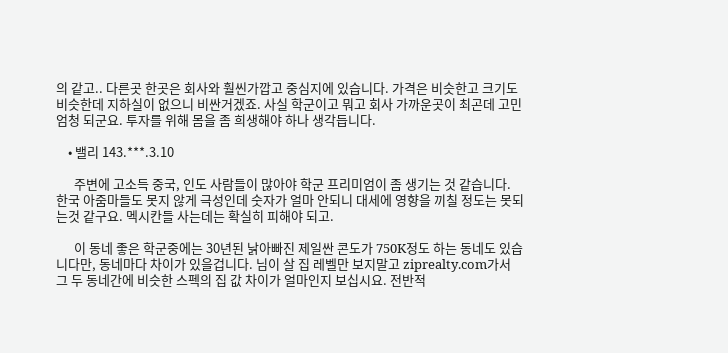의 같고.. 다른곳 한곳은 회사와 훨씬가깝고 중심지에 있습니다. 가격은 비슷한고 크기도 비슷한데 지하실이 없으니 비싼거겠죠. 사실 학군이고 뭐고 회사 가까운곳이 최곤데 고민 엄청 되군요. 투자를 위해 몸을 좀 희생해야 하나 생각듭니다.

    • 밸리 143.***.3.10

      주변에 고소득 중국, 인도 사람들이 많아야 학군 프리미엄이 좀 생기는 것 같습니다. 한국 아줌마들도 못지 않게 극성인데 숫자가 얼마 안되니 대세에 영향을 끼칠 정도는 못되는것 같구요. 멕시칸들 사는데는 확실히 피해야 되고.

      이 동네 좋은 학군중에는 30년된 낡아빠진 제일싼 콘도가 750K정도 하는 동네도 있습니다만, 동네마다 차이가 있을겁니다. 님이 살 집 레벨만 보지말고 ziprealty.com가서 그 두 동네간에 비슷한 스펙의 집 값 차이가 얼마인지 보십시요. 전반적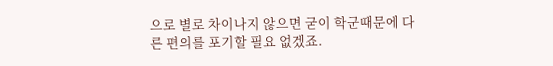으로 별로 차이나지 않으면 굳이 학군때문에 다른 편의를 포기할 필요 없겠죠.